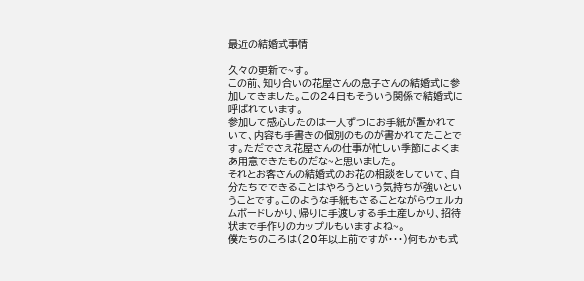最近の結婚式事情

久々の更新で~す。
この前、知り合いの花屋さんの息子さんの結婚式に参加してきました。この24日もそういう関係で結婚式に呼ばれています。
参加して感心したのは一人ずつにお手紙が置かれていて、内容も手書きの個別のものが書かれてたことです。ただでさえ花屋さんの仕事が忙しい季節によくまあ用意できたものだな~と思いました。
それとお客さんの結婚式のお花の相談をしていて、自分たちでできることはやろうという気持ちが強いということです。このような手紙もさることながらウェルカムボードしかり、帰りに手渡しする手土産しかり、招待状まで手作りのカップルもいますよね~。
僕たちのころは(20年以上前ですが・・・)何もかも式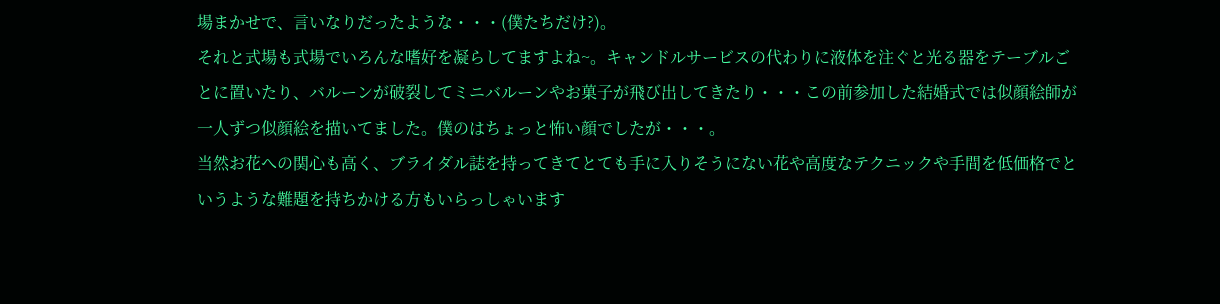場まかせで、言いなりだったような・・・(僕たちだけ?)。
それと式場も式場でいろんな嗜好を凝らしてますよね~。キャンドルサービスの代わりに液体を注ぐと光る器をテーブルごとに置いたり、バルーンが破裂してミニバルーンやお菓子が飛び出してきたり・・・この前参加した結婚式では似顔絵師が一人ずつ似顔絵を描いてました。僕のはちょっと怖い顔でしたが・・・。
当然お花への関心も高く、ブライダル誌を持ってきてとても手に入りそうにない花や高度なテクニックや手間を低価格でというような難題を持ちかける方もいらっしゃいます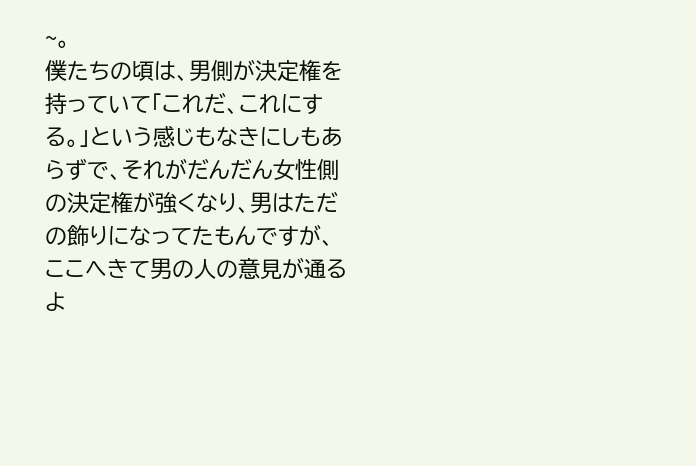~。
僕たちの頃は、男側が決定権を持っていて「これだ、これにする。」という感じもなきにしもあらずで、それがだんだん女性側の決定権が強くなり、男はただの飾りになってたもんですが、ここへきて男の人の意見が通るよ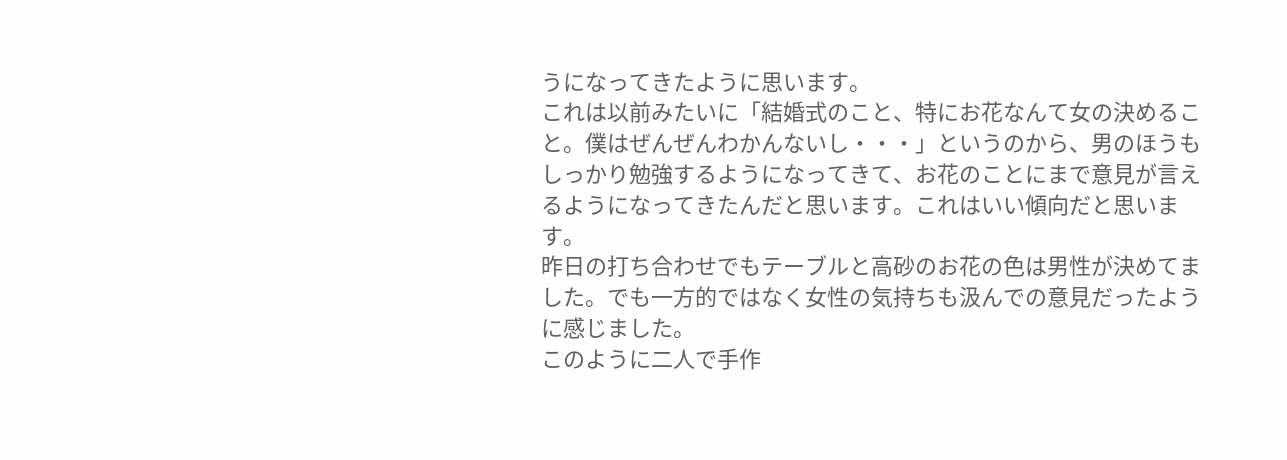うになってきたように思います。
これは以前みたいに「結婚式のこと、特にお花なんて女の決めること。僕はぜんぜんわかんないし・・・」というのから、男のほうもしっかり勉強するようになってきて、お花のことにまで意見が言えるようになってきたんだと思います。これはいい傾向だと思います。
昨日の打ち合わせでもテーブルと高砂のお花の色は男性が決めてました。でも一方的ではなく女性の気持ちも汲んでの意見だったように感じました。
このように二人で手作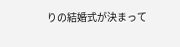りの結婚式が決まって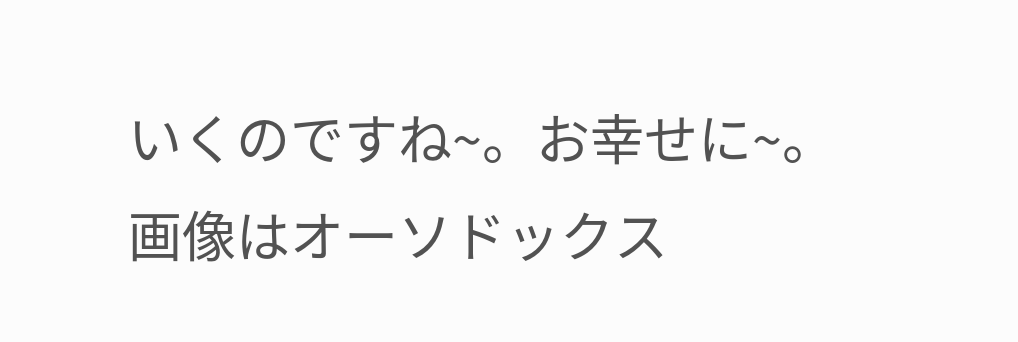いくのですね~。お幸せに~。
画像はオーソドックス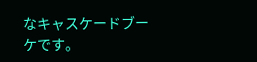なキャスケードブーケです。